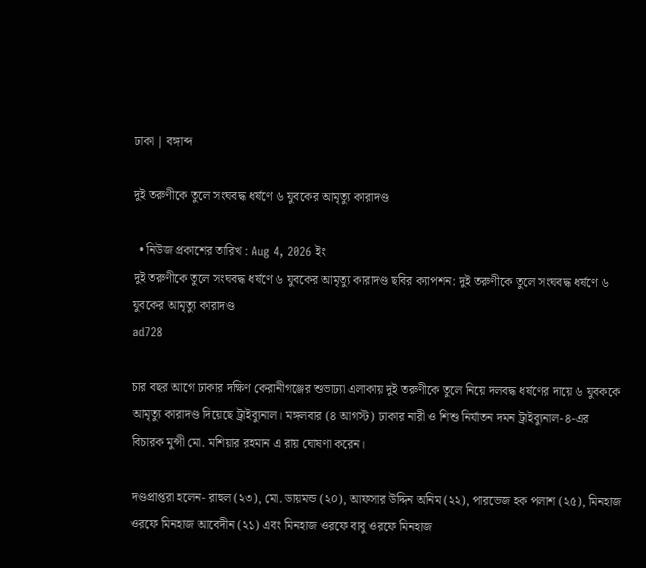ঢাকা | বঙ্গাব্দ

দুই তরুণীকে তুলে সংঘবদ্ধ ধর্ষণে ৬ যুবকের আমৃত্যু কারাদণ্ড

  • নিউজ প্রকাশের তারিখ : Aug 4, 2026 ইং
দুই তরুণীকে তুলে সংঘবদ্ধ ধর্ষণে ৬ যুবকের আমৃত্যু কারাদণ্ড ছবির ক্যাপশন: দুই তরুণীকে তুলে সংঘবদ্ধ ধর্ষণে ৬ যুবকের আমৃত্যু কারাদণ্ড
ad728

চার বছর আগে ঢাকার দক্ষিণ কেরানীগঞ্জের শুভাঢ্যা এলাকায় দুই তরুণীকে তুলে নিয়ে দলবদ্ধ ধর্ষণের দায়ে ৬ যুবককে আমৃত্যু কারাদণ্ড দিয়েছে ট্রাইব্যুনাল। মঙ্গলবার (৪ আগস্ট) ঢাকার নারী ও শিশু নির্যাতন দমন ট্রাইব্যুনাল-৪-এর বিচারক মুন্সী মো. মশিয়ার রহমান এ রায় ঘোষণা করেন।

দণ্ডপ্রাপ্তরা হলেন- রাহুল (২৩), মো. ডায়মন্ড (২০), আফসার উদ্দিন অনিম (২২), পারভেজ হক পলাশ (২৫), মিনহাজ ওরফে মিনহাজ আবেদীন (২১) এবং মিনহাজ ওরফে বাবু ওরফে মিনহাজ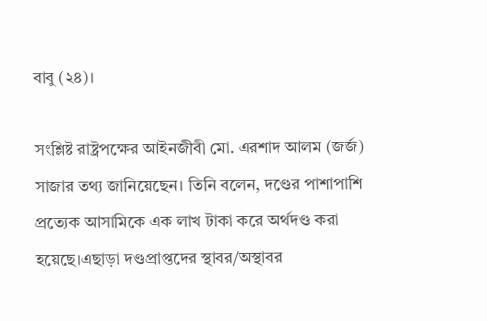বাবু (২৪)।

সংশ্লিষ্ট রাষ্ট্রপক্ষের আইনজীবী মো. এরশাদ আলম (জর্জ) সাজার তথ্য জানিয়েছেন। তিনি বলেন, দণ্ডের পাশাপাশি প্রত্যেক আসামিকে এক লাখ টাকা করে অর্থদণ্ড করা হয়েছে।এছাড়া দণ্ডপ্রাপ্তদের স্থাবর/অস্থাবর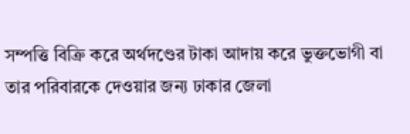সম্পত্তি বিক্রি করে অর্থদণ্ডের টাকা আদায় করে ভুক্তভোগী বা তার পরিবারকে দেওয়ার জন্য ঢাকার জেলা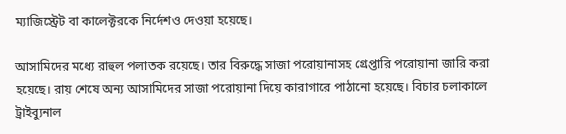ম্যাজিস্ট্রেট বা কালেক্টরকে নির্দেশও দেওয়া হয়েছে।

আসামিদের মধ্যে রাহুল পলাতক রয়েছে। তার বিরুদ্ধে সাজা পরোয়ানাসহ গ্রেপ্তারি পরোয়ানা জারি করা হয়েছে। রায় শেষে অন্য আসামিদের সাজা পরোয়ানা দিয়ে কারাগারে পাঠানো হয়েছে। বিচার চলাকালে ট্রাইব্যুনাল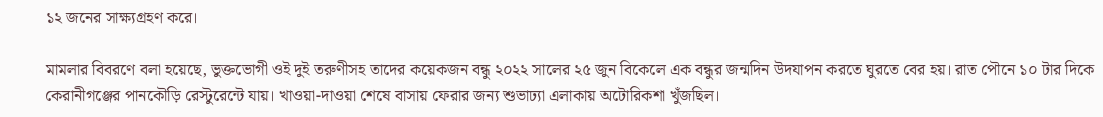১২ জনের সাক্ষ্যগ্রহণ করে।

মামলার বিবরণে বলা হয়েছে, ভুক্তভোগী ওই দুই তরুণীসহ তাদের কয়েকজন বন্ধু ২০২২ সালের ২৫ জুন বিকেলে এক বন্ধুর জন্মদিন উদযাপন করতে ঘুরতে বের হয়। রাত পৌনে ১০ টার দিকে কেরানীগঞ্জের পানকৌড়ি রেস্টুরেন্টে যায়। খাওয়া-দাওয়া শেষে বাসায় ফেরার জন্য শুভাঢ্যা এলাকায় অটোরিকশা খুঁজছিল।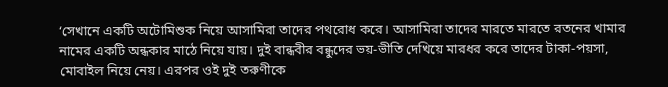‘সেখানে একটি অটোমিশুক নিয়ে আসামিরা তাদের পথরোধ করে। আসামিরা তাদের মারতে মারতে রতনের খামার নামের একটি অন্ধকার মাঠে নিয়ে যায়। দুই বান্ধবীর বন্ধুদের ভয়-ভীতি দেখিয়ে মারধর করে তাদের টাকা-পয়সা, মোবাইল নিয়ে নেয়। এরপর ওই দুই তরুণীকে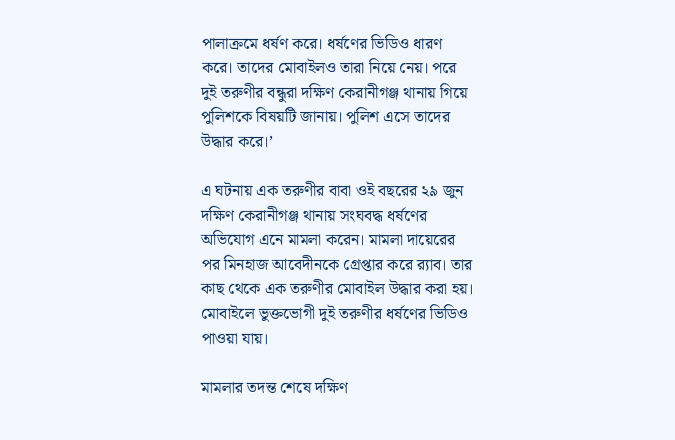পালাক্রমে ধর্ষণ করে। ধর্ষণের ভিডিও ধারণ করে। তাদের মোবাইলও তারা নিয়ে নেয়। পরে দুই তরুণীর বন্ধুরা দক্ষিণ কেরানীগঞ্জ থানায় গিয়ে পুলিশকে বিষয়টি জানায়। পুলিশ এসে তাদের উদ্ধার করে।’

এ ঘটনায় এক তরুণীর বাবা ওই বছরের ২৯ জুন দক্ষিণ কেরানীগঞ্জ থানায় সংঘবদ্ধ ধর্ষণের অভিযোগ এনে মামলা করেন। মামলা দায়েরের পর মিনহাজ আবেদীনকে গ্রেপ্তার করে র‍্যাব। তার কাছ থেকে এক তরুণীর মোবাইল উদ্ধার করা হয়। মোবাইলে ভুক্তভোগী দুই তরুণীর ধর্ষণের ভিডিও পাওয়া যায়।

মামলার তদন্ত শেষে দক্ষিণ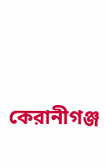কেরানীগঞ্জ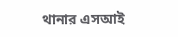থানার এসআই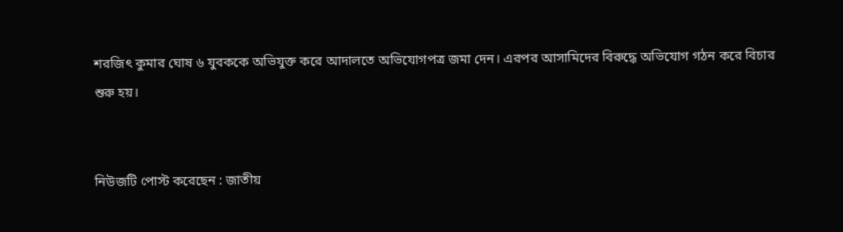শরজিৎ কুমার ঘোষ ৬ যুবককে অভিযুক্ত করে আদালতে অভিযোগপত্র জমা দেন। এরপর আসামিদের বিরুদ্ধে অভিযোগ গঠন করে বিচার শুরু হয়।


নিউজটি পোস্ট করেছেন : জাতীয়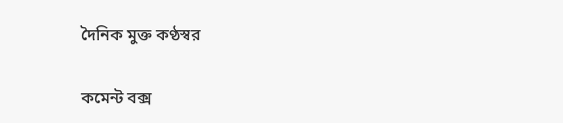দৈনিক মুক্ত কণ্ঠস্বর

কমেন্ট বক্স